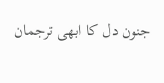جنون دل کا ابھی ترجمان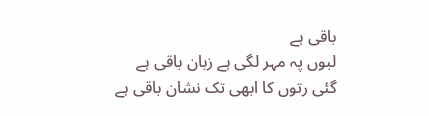باقی ہے
لبوں پہ مہر لگی ہے زبان باقی ہے
گئی رتوں کا ابھی تک نشان باقی ہے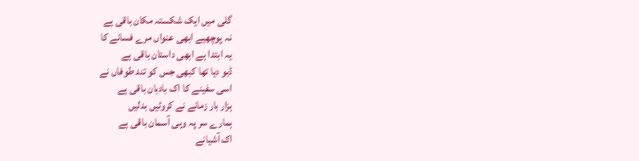گلی میں ایک شکستہ مکان باقی ہے
نہ پوچھیے ابھی عنواں مرے فسانے کا
یہ ابتدا ہے ابھی داستان باقی ہے
ڈبو دیا تھا کبھی جس کو تند طوفاں نے
اسی سفینے کا اک بادبان باقی ہے
ہزار بار زمانے نے کروٹیں بدلیں
ہمارے سر پہ وہی آسمان باقی ہے
اک آشیانے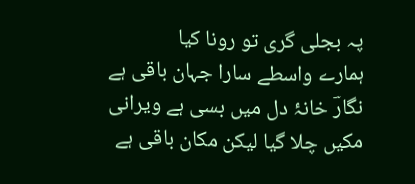پہ بجلی گری تو رونا کیا
ہمارے واسطے سارا جہان باقی ہے
نگارؔ خانۂ دل میں بسی ہے ویرانی
مکیں چلا گیا لیکن مکان باقی ہے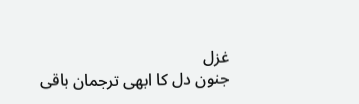غزل
جنون دل کا ابھی ترجمان باقی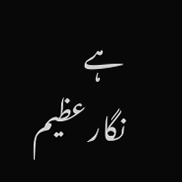ہے
نگار عظیم